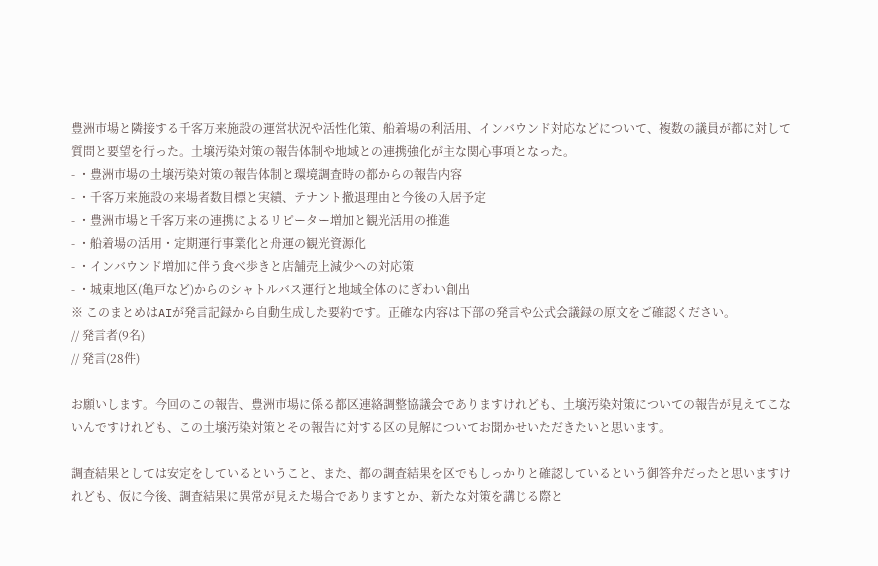豊洲市場と隣接する千客万来施設の運営状況や活性化策、船着場の利活用、インバウンド対応などについて、複数の議員が都に対して質問と要望を行った。土壌汚染対策の報告体制や地域との連携強化が主な関心事項となった。
- ・豊洲市場の土壌汚染対策の報告体制と環境調査時の都からの報告内容
- ・千客万来施設の来場者数目標と実績、テナント撤退理由と今後の入居予定
- ・豊洲市場と千客万来の連携によるリピーター増加と観光活用の推進
- ・船着場の活用・定期運行事業化と舟運の観光資源化
- ・インバウンド増加に伴う食べ歩きと店舗売上減少への対応策
- ・城東地区(亀戸など)からのシャトルバス運行と地域全体のにぎわい創出
※ このまとめはAIが発言記録から自動生成した要約です。正確な内容は下部の発言や公式会議録の原文をご確認ください。
// 発言者(9名)
// 発言(28件)

お願いします。今回のこの報告、豊洲市場に係る都区連絡調整協議会でありますけれども、土壌汚染対策についての報告が見えてこないんですけれども、この土壌汚染対策とその報告に対する区の見解についてお聞かせいただきたいと思います。

調査結果としては安定をしているということ、また、都の調査結果を区でもしっかりと確認しているという御答弁だったと思いますけれども、仮に今後、調査結果に異常が見えた場合でありますとか、新たな対策を講じる際と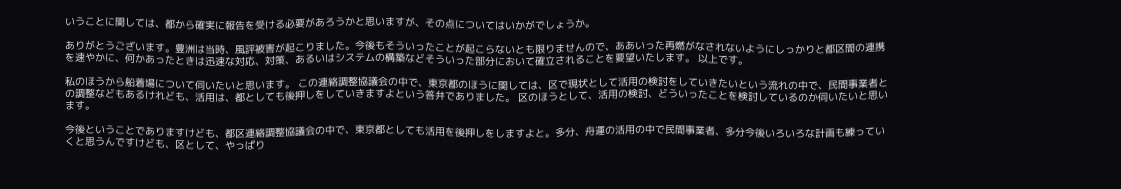いうことに関しては、都から確実に報告を受ける必要があろうかと思いますが、その点についてはいかがでしょうか。

ありがとうございます。豊洲は当時、風評被害が起こりました。今後もそういったことが起こらないとも限りませんので、ああいった再燃がなされないようにしっかりと都区間の連携を速やかに、何かあったときは迅速な対応、対策、あるいはシステムの構築などそういった部分において確立されることを要望いたします。 以上です。

私のほうから船着場について伺いたいと思います。 この連絡調整協議会の中で、東京都のほうに関しては、区で現状として活用の検討をしていきたいという流れの中で、民間事業者との調整などもあるけれども、活用は、都としても後押しをしていきますよという答弁でありました。 区のほうとして、活用の検討、どういったことを検討しているのか伺いたいと思います。

今後ということでありますけども、都区連絡調整協議会の中で、東京都としても活用を後押しをしますよと。多分、舟運の活用の中で民間事業者、多分今後いろいろな計画も練っていくと思うんですけども、区として、やっぱり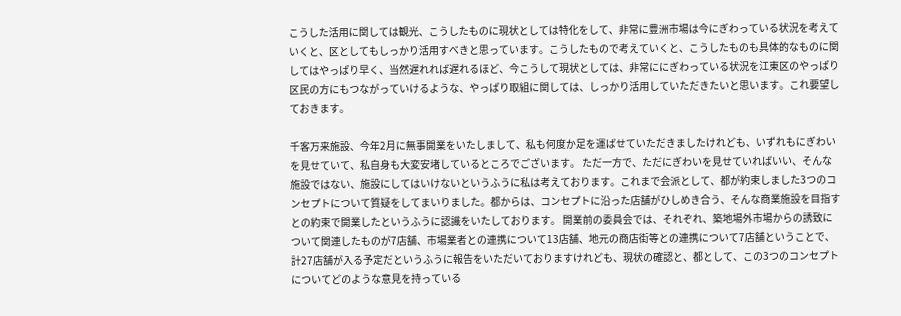こうした活用に関しては観光、こうしたものに現状としては特化をして、非常に豊洲市場は今にぎわっている状況を考えていくと、区としてもしっかり活用すべきと思っています。こうしたもので考えていくと、こうしたものも具体的なものに関してはやっぱり早く、当然遅れれば遅れるほど、今こうして現状としては、非常ににぎわっている状況を江東区のやっぱり区民の方にもつながっていけるような、やっぱり取組に関しては、しっかり活用していただきたいと思います。これ要望しておきます。

千客万来施設、今年2月に無事開業をいたしまして、私も何度か足を運ばせていただきましたけれども、いずれもにぎわいを見せていて、私自身も大変安堵しているところでございます。 ただ一方で、ただにぎわいを見せていればいい、そんな施設ではない、施設にしてはいけないというふうに私は考えております。これまで会派として、都が約束しました3つのコンセプトについて質疑をしてまいりました。都からは、コンセプトに沿った店舗がひしめき合う、そんな商業施設を目指すとの約束で開業したというふうに認識をいたしております。 開業前の委員会では、それぞれ、築地場外市場からの誘致について関連したものが7店舗、市場業者との連携について13店舗、地元の商店街等との連携について7店舗ということで、計27店舗が入る予定だというふうに報告をいただいておりますけれども、現状の確認と、都として、この3つのコンセプトについてどのような意見を持っている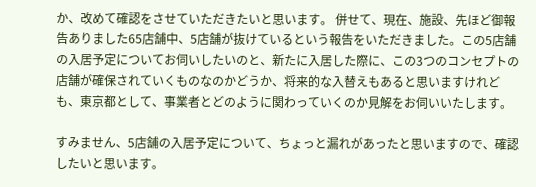か、改めて確認をさせていただきたいと思います。 併せて、現在、施設、先ほど御報告ありました65店舗中、5店舗が抜けているという報告をいただきました。この5店舗の入居予定についてお伺いしたいのと、新たに入居した際に、この3つのコンセプトの店舗が確保されていくものなのかどうか、将来的な入替えもあると思いますけれども、東京都として、事業者とどのように関わっていくのか見解をお伺いいたします。

すみません、5店舗の入居予定について、ちょっと漏れがあったと思いますので、確認したいと思います。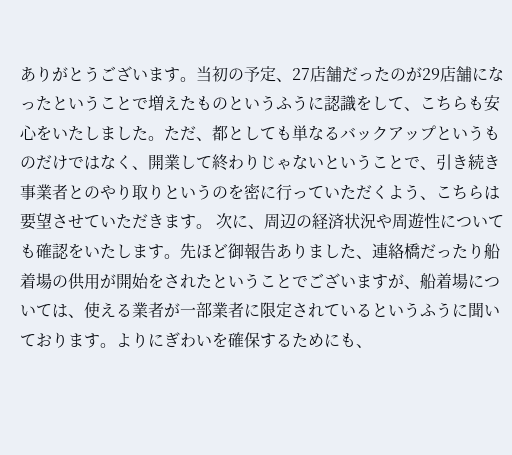ありがとうございます。当初の予定、27店舗だったのが29店舗になったということで増えたものというふうに認識をして、こちらも安心をいたしました。ただ、都としても単なるバックアップというものだけではなく、開業して終わりじゃないということで、引き続き事業者とのやり取りというのを密に行っていただくよう、こちらは要望させていただきます。 次に、周辺の経済状況や周遊性についても確認をいたします。先ほど御報告ありました、連絡橋だったり船着場の供用が開始をされたということでございますが、船着場については、使える業者が一部業者に限定されているというふうに聞いております。よりにぎわいを確保するためにも、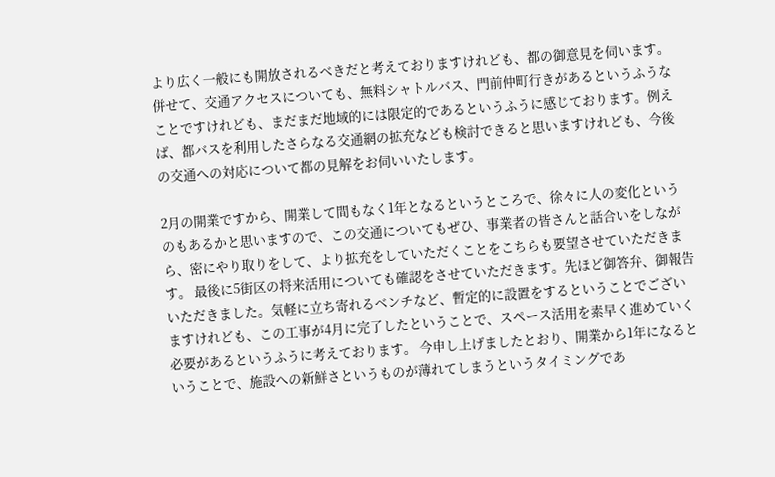より広く一般にも開放されるべきだと考えておりますけれども、都の御意見を伺います。 併せて、交通アクセスについても、無料シャトルバス、門前仲町行きがあるというふうなことですけれども、まだまだ地域的には限定的であるというふうに感じております。例えば、都バスを利用したさらなる交通網の拡充なども検討できると思いますけれども、今後の交通への対応について都の見解をお伺いいたします。

2月の開業ですから、開業して間もなく1年となるというところで、徐々に人の変化というのもあるかと思いますので、この交通についてもぜひ、事業者の皆さんと話合いをしながら、密にやり取りをして、より拡充をしていただくことをこちらも要望させていただきます。 最後に5街区の将来活用についても確認をさせていただきます。先ほど御答弁、御報告いただきました。気軽に立ち寄れるベンチなど、暫定的に設置をするということでございますけれども、この工事が4月に完了したということで、スペース活用を素早く進めていく必要があるというふうに考えております。 今申し上げましたとおり、開業から1年になるということで、施設への新鮮さというものが薄れてしまうというタイミングであ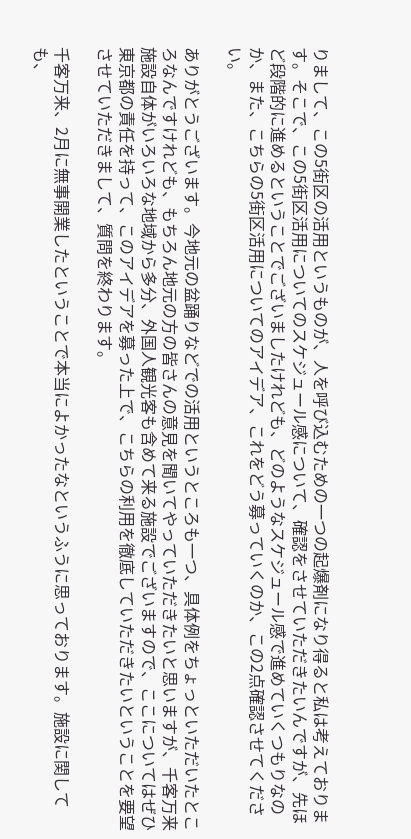りまして、この5街区の活用というものが、人を呼び込むための一つの起爆剤になり得ると私は考えております。そこで、この5街区活用についてのスケジュール感について、確認をさせていただきたいんですが、先ほど段階的に進めるということでございましたけれども、どのようなスケジュール感で進めていくつもりなのか、また、こちらの5街区活用についてのアイデア、これをどう募っていくのか、この2点確認させてください。

ありがとうございます。今地元の盆踊りなどでの活用というところも一つ、具体例をちょっといただいたところなんですけれども、もちろん地元の方の皆さんの意見を聞いてやっていただきたいと思いますが、千客万来施設自体がいろいろな地域から多分、外国人観光客も含めて来る施設でございますので、ここについてはぜひ東京都の責任を持って、このアイデアを募った上で、こちらの利用を徹底していただきたいということを要望させていただきまして、質問を終わります。

千客万来、2月に無事開業したということで本当によかったなというふうに思っております。施設に関しても、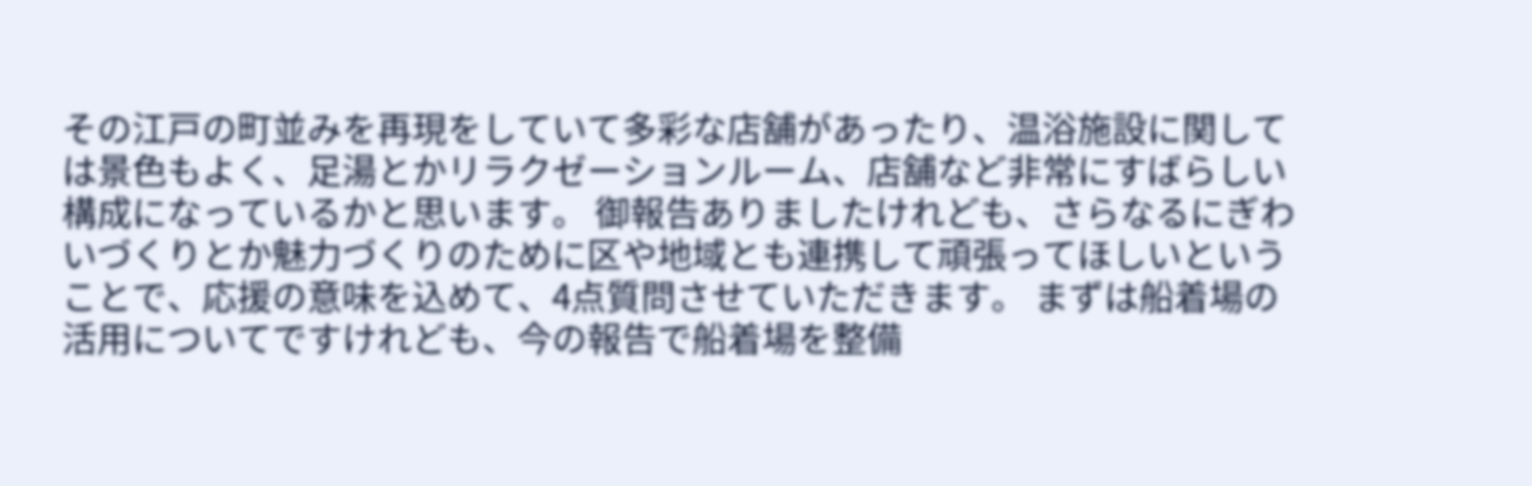その江戸の町並みを再現をしていて多彩な店舗があったり、温浴施設に関しては景色もよく、足湯とかリラクゼーションルーム、店舗など非常にすばらしい構成になっているかと思います。 御報告ありましたけれども、さらなるにぎわいづくりとか魅力づくりのために区や地域とも連携して頑張ってほしいということで、応援の意味を込めて、4点質問させていただきます。 まずは船着場の活用についてですけれども、今の報告で船着場を整備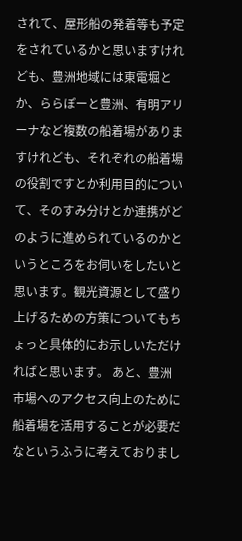されて、屋形船の発着等も予定をされているかと思いますけれども、豊洲地域には東電堀とか、ららぽーと豊洲、有明アリーナなど複数の船着場がありますけれども、それぞれの船着場の役割ですとか利用目的について、そのすみ分けとか連携がどのように進められているのかというところをお伺いをしたいと思います。観光資源として盛り上げるための方策についてもちょっと具体的にお示しいただければと思います。 あと、豊洲市場へのアクセス向上のために船着場を活用することが必要だなというふうに考えておりまし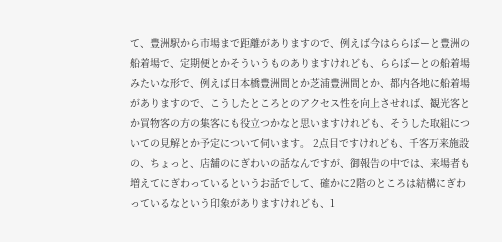て、豊洲駅から市場まで距離がありますので、例えば今はららぽーと豊洲の船着場で、定期便とかそういうものありますけれども、ららぽーとの船着場みたいな形で、例えば日本橋豊洲間とか芝浦豊洲間とか、都内各地に船着場がありますので、こうしたところとのアクセス性を向上させれば、観光客とか買物客の方の集客にも役立つかなと思いますけれども、そうした取組についての見解とか予定について伺います。 2点目ですけれども、千客万来施設の、ちょっと、店舗のにぎわいの話なんですが、御報告の中では、来場者も増えてにぎわっているというお話でして、確かに2階のところは結構にぎわっているなという印象がありますけれども、1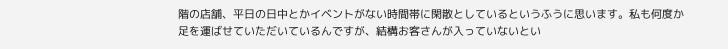階の店舗、平日の日中とかイベントがない時間帯に閑散としているというふうに思います。私も何度か足を運ばせていただいているんですが、結構お客さんが入っていないとい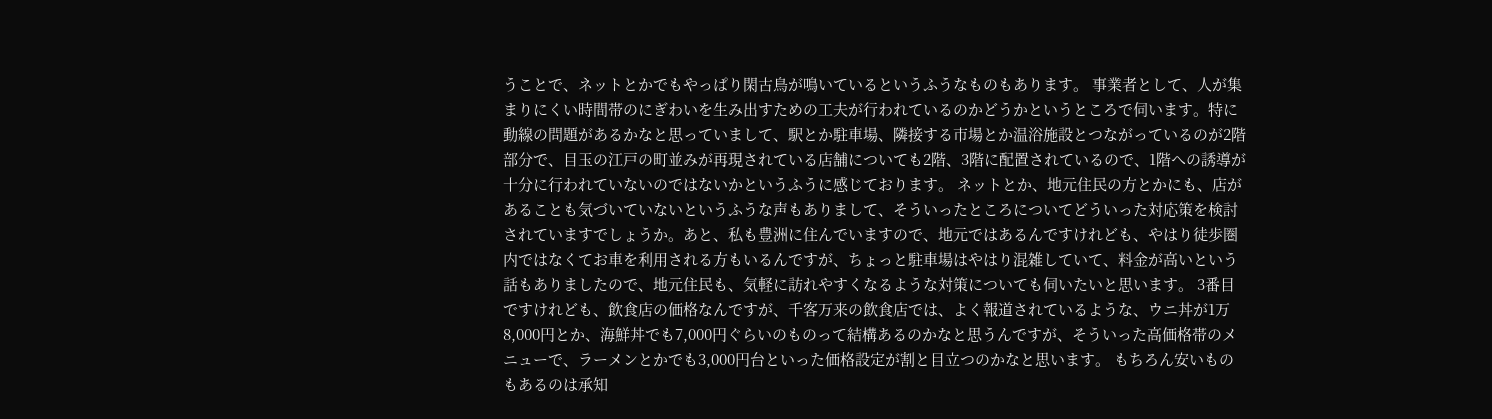うことで、ネットとかでもやっぱり閑古鳥が鳴いているというふうなものもあります。 事業者として、人が集まりにくい時間帯のにぎわいを生み出すための工夫が行われているのかどうかというところで伺います。特に動線の問題があるかなと思っていまして、駅とか駐車場、隣接する市場とか温浴施設とつながっているのが2階部分で、目玉の江戸の町並みが再現されている店舗についても2階、3階に配置されているので、1階への誘導が十分に行われていないのではないかというふうに感じております。 ネットとか、地元住民の方とかにも、店があることも気づいていないというふうな声もありまして、そういったところについてどういった対応策を検討されていますでしょうか。あと、私も豊洲に住んでいますので、地元ではあるんですけれども、やはり徒歩圏内ではなくてお車を利用される方もいるんですが、ちょっと駐車場はやはり混雑していて、料金が高いという話もありましたので、地元住民も、気軽に訪れやすくなるような対策についても伺いたいと思います。 3番目ですけれども、飲食店の価格なんですが、千客万来の飲食店では、よく報道されているような、ウニ丼が1万8,000円とか、海鮮丼でも7,000円ぐらいのものって結構あるのかなと思うんですが、そういった高価格帯のメニューで、ラーメンとかでも3,000円台といった価格設定が割と目立つのかなと思います。 もちろん安いものもあるのは承知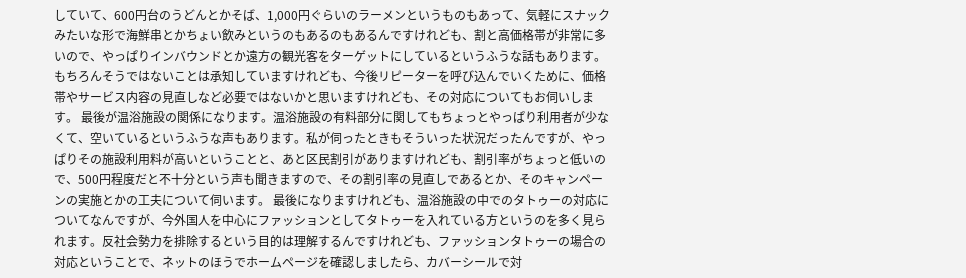していて、600円台のうどんとかそば、1,000円ぐらいのラーメンというものもあって、気軽にスナックみたいな形で海鮮串とかちょい飲みというのもあるのもあるんですけれども、割と高価格帯が非常に多いので、やっぱりインバウンドとか遠方の観光客をターゲットにしているというふうな話もあります。もちろんそうではないことは承知していますけれども、今後リピーターを呼び込んでいくために、価格帯やサービス内容の見直しなど必要ではないかと思いますけれども、その対応についてもお伺いします。 最後が温浴施設の関係になります。温浴施設の有料部分に関してもちょっとやっぱり利用者が少なくて、空いているというふうな声もあります。私が伺ったときもそういった状況だったんですが、やっぱりその施設利用料が高いということと、あと区民割引がありますけれども、割引率がちょっと低いので、500円程度だと不十分という声も聞きますので、その割引率の見直しであるとか、そのキャンペーンの実施とかの工夫について伺います。 最後になりますけれども、温浴施設の中でのタトゥーの対応についてなんですが、今外国人を中心にファッションとしてタトゥーを入れている方というのを多く見られます。反社会勢力を排除するという目的は理解するんですけれども、ファッションタトゥーの場合の対応ということで、ネットのほうでホームページを確認しましたら、カバーシールで対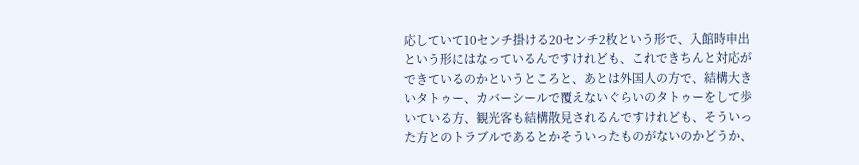応していて10センチ掛ける20センチ2枚という形で、入館時申出という形にはなっているんですけれども、これできちんと対応ができているのかというところと、あとは外国人の方で、結構大きいタトゥー、カバーシールで覆えないぐらいのタトゥーをして歩いている方、観光客も結構散見されるんですけれども、そういった方とのトラブルであるとかそういったものがないのかどうか、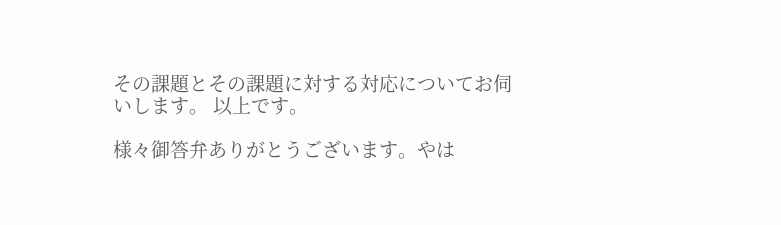その課題とその課題に対する対応についてお伺いします。 以上です。

様々御答弁ありがとうございます。やは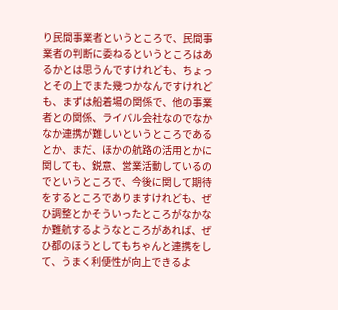り民間事業者というところで、民間事業者の判断に委ねるというところはあるかとは思うんですけれども、ちょっとその上でまた幾つかなんですけれども、まずは船着場の関係で、他の事業者との関係、ライバル会社なのでなかなか連携が難しいというところであるとか、まだ、ほかの航路の活用とかに関しても、鋭意、営業活動しているのでというところで、今後に関して期待をするところでありますけれども、ぜひ調整とかそういったところがなかなか難航するようなところがあれば、ぜひ都のほうとしてもちゃんと連携をして、うまく利便性が向上できるよ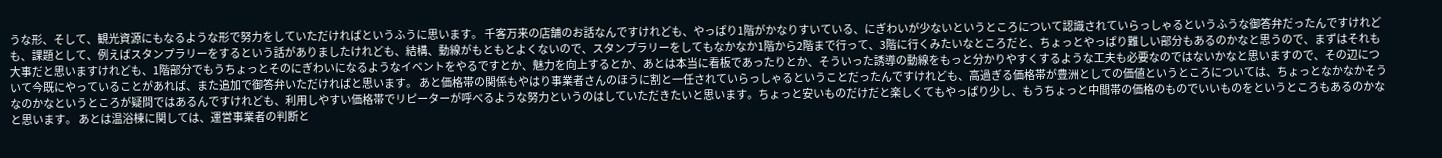うな形、そして、観光資源にもなるような形で努力をしていただければというふうに思います。 千客万来の店舗のお話なんですけれども、やっぱり1階がかなりすいている、にぎわいが少ないというところについて認識されていらっしゃるというふうな御答弁だったんですけれども、課題として、例えばスタンプラリーをするという話がありましたけれども、結構、動線がもともとよくないので、スタンプラリーをしてもなかなか1階から2階まで行って、3階に行くみたいなところだと、ちょっとやっぱり難しい部分もあるのかなと思うので、まずはそれも大事だと思いますけれども、1階部分でもうちょっとそのにぎわいになるようなイベントをやるですとか、魅力を向上するとか、あとは本当に看板であったりとか、そういった誘導の動線をもっと分かりやすくするような工夫も必要なのではないかなと思いますので、その辺について今既にやっていることがあれば、また追加で御答弁いただければと思います。 あと価格帯の関係もやはり事業者さんのほうに割と一任されていらっしゃるということだったんですけれども、高過ぎる価格帯が豊洲としての価値というところについては、ちょっとなかなかそうなのかなというところが疑問ではあるんですけれども、利用しやすい価格帯でリピーターが呼べるような努力というのはしていただきたいと思います。ちょっと安いものだけだと楽しくてもやっぱり少し、もうちょっと中間帯の価格のものでいいものをというところもあるのかなと思います。 あとは温浴棟に関しては、運営事業者の判断と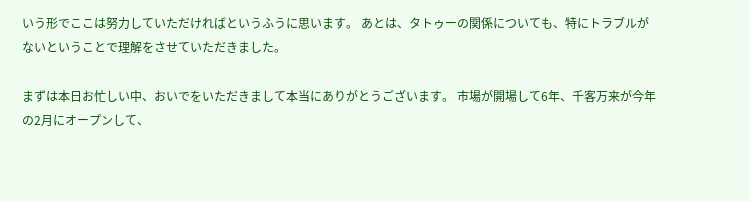いう形でここは努力していただければというふうに思います。 あとは、タトゥーの関係についても、特にトラブルがないということで理解をさせていただきました。

まずは本日お忙しい中、おいでをいただきまして本当にありがとうございます。 市場が開場して6年、千客万来が今年の2月にオープンして、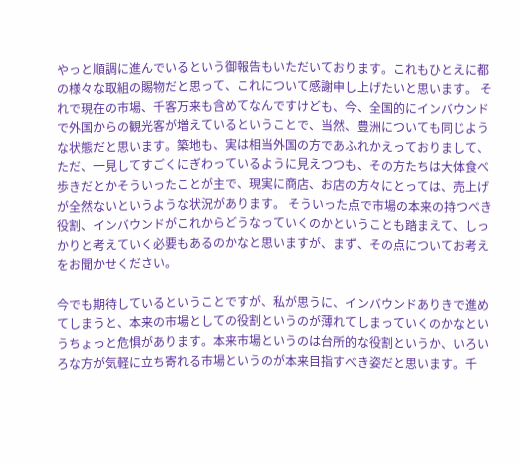やっと順調に進んでいるという御報告もいただいております。これもひとえに都の様々な取組の賜物だと思って、これについて感謝申し上げたいと思います。 それで現在の市場、千客万来も含めてなんですけども、今、全国的にインバウンドで外国からの観光客が増えているということで、当然、豊洲についても同じような状態だと思います。築地も、実は相当外国の方であふれかえっておりまして、ただ、一見してすごくにぎわっているように見えつつも、その方たちは大体食べ歩きだとかそういったことが主で、現実に商店、お店の方々にとっては、売上げが全然ないというような状況があります。 そういった点で市場の本来の持つべき役割、インバウンドがこれからどうなっていくのかということも踏まえて、しっかりと考えていく必要もあるのかなと思いますが、まず、その点についてお考えをお聞かせください。

今でも期待しているということですが、私が思うに、インバウンドありきで進めてしまうと、本来の市場としての役割というのが薄れてしまっていくのかなというちょっと危惧があります。本来市場というのは台所的な役割というか、いろいろな方が気軽に立ち寄れる市場というのが本来目指すべき姿だと思います。千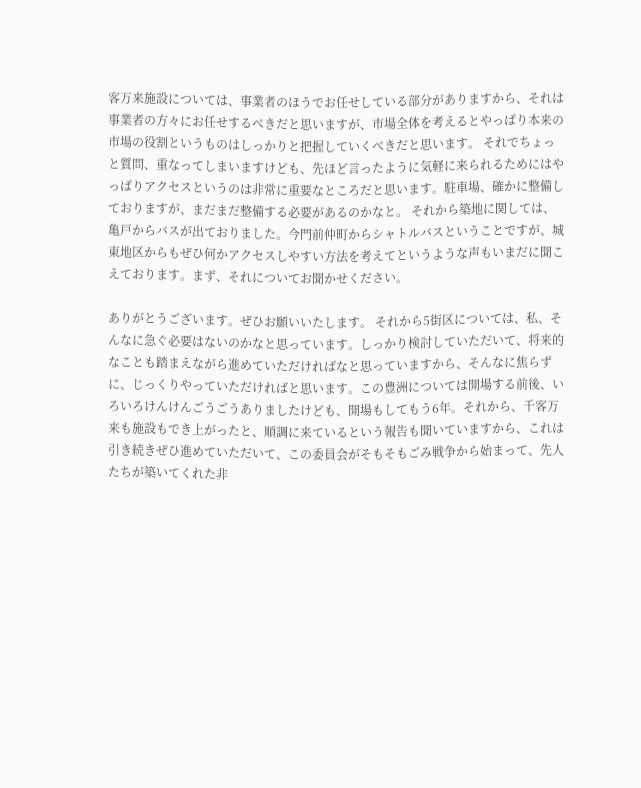客万来施設については、事業者のほうでお任せしている部分がありますから、それは事業者の方々にお任せするべきだと思いますが、市場全体を考えるとやっぱり本来の市場の役割というものはしっかりと把握していくべきだと思います。 それでちょっと質問、重なってしまいますけども、先ほど言ったように気軽に来られるためにはやっぱりアクセスというのは非常に重要なところだと思います。駐車場、確かに整備しておりますが、まだまだ整備する必要があるのかなと。 それから築地に関しては、亀戸からバスが出ておりました。今門前仲町からシャトルバスということですが、城東地区からもぜひ何かアクセスしやすい方法を考えてというような声もいまだに聞こえております。まず、それについてお聞かせください。

ありがとうございます。ぜひお願いいたします。 それから5街区については、私、そんなに急ぐ必要はないのかなと思っています。しっかり検討していただいて、将来的なことも踏まえながら進めていただければなと思っていますから、そんなに焦らずに、じっくりやっていただければと思います。この豊洲については開場する前後、いろいろけんけんごうごうありましたけども、開場もしてもう6年。それから、千客万来も施設もでき上がったと、順調に来ているという報告も聞いていますから、これは引き続きぜひ進めていただいて、この委員会がそもそもごみ戦争から始まって、先人たちが築いてくれた非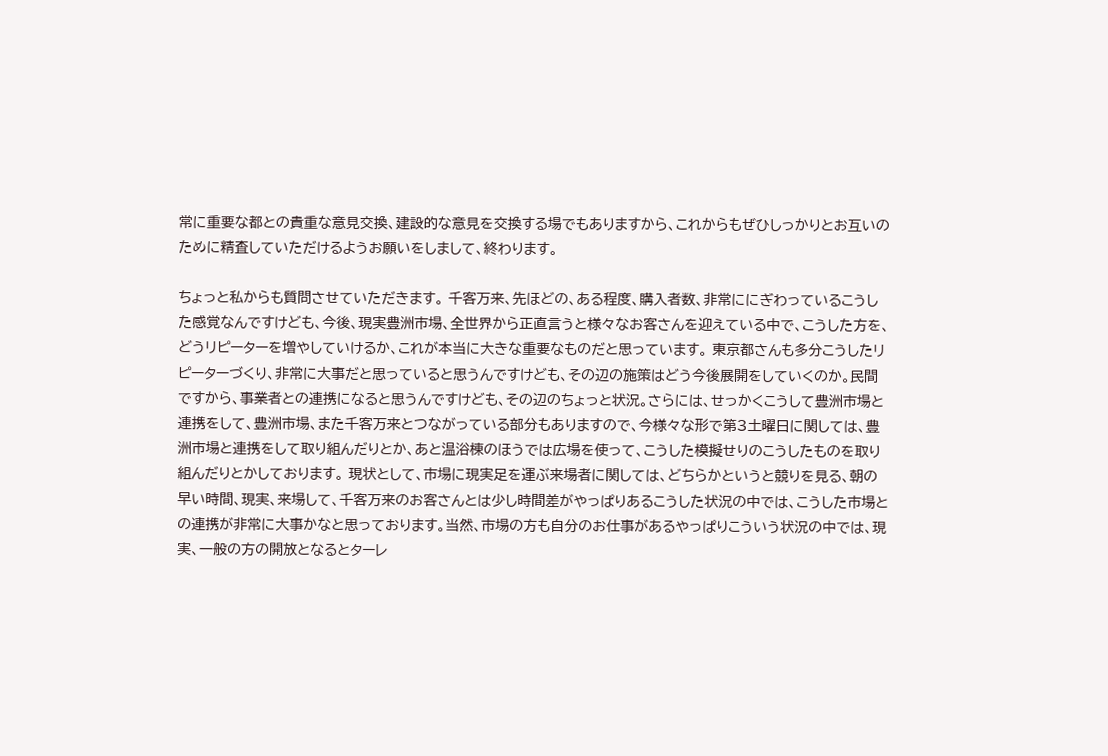常に重要な都との貴重な意見交換、建設的な意見を交換する場でもありますから、これからもぜひしっかりとお互いのために精査していただけるようお願いをしまして、終わります。

ちょっと私からも質問させていただきます。 千客万来、先ほどの、ある程度、購入者数、非常ににぎわっているこうした感覚なんですけども、今後、現実豊洲市場、全世界から正直言うと様々なお客さんを迎えている中で、こうした方を、どうリピーターを増やしていけるか、これが本当に大きな重要なものだと思っています。 東京都さんも多分こうしたリピーターづくり、非常に大事だと思っていると思うんですけども、その辺の施策はどう今後展開をしていくのか。民間ですから、事業者との連携になると思うんですけども、その辺のちょっと状況。さらには、せっかくこうして豊洲市場と連携をして、豊洲市場、また千客万来とつながっている部分もありますので、今様々な形で第3土曜日に関しては、豊洲市場と連携をして取り組んだりとか、あと温浴棟のほうでは広場を使って、こうした模擬せりのこうしたものを取り組んだりとかしております。 現状として、市場に現実足を運ぶ来場者に関しては、どちらかというと競りを見る、朝の早い時間、現実、来場して、千客万来のお客さんとは少し時間差がやっぱりあるこうした状況の中では、こうした市場との連携が非常に大事かなと思っております。当然、市場の方も自分のお仕事があるやっぱりこういう状況の中では、現実、一般の方の開放となるとターレ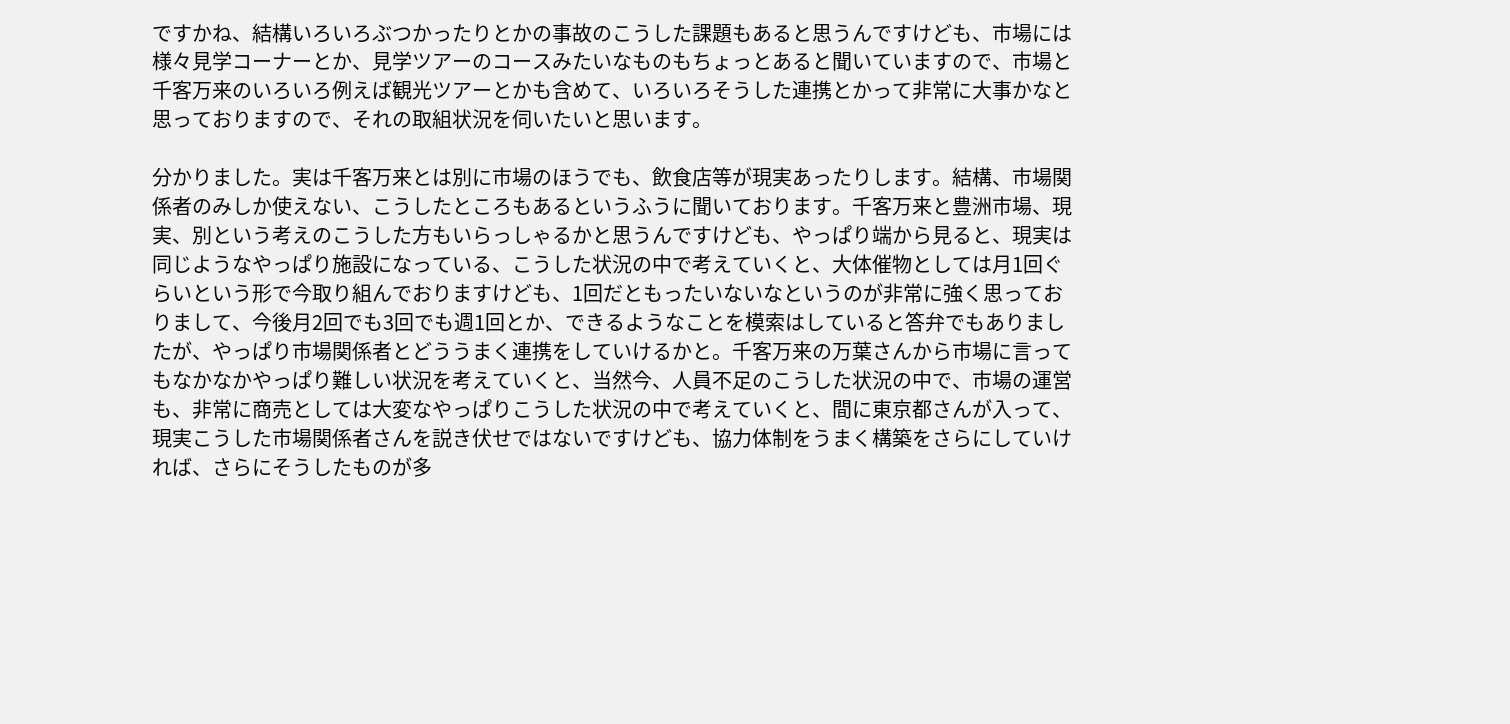ですかね、結構いろいろぶつかったりとかの事故のこうした課題もあると思うんですけども、市場には様々見学コーナーとか、見学ツアーのコースみたいなものもちょっとあると聞いていますので、市場と千客万来のいろいろ例えば観光ツアーとかも含めて、いろいろそうした連携とかって非常に大事かなと思っておりますので、それの取組状況を伺いたいと思います。

分かりました。実は千客万来とは別に市場のほうでも、飲食店等が現実あったりします。結構、市場関係者のみしか使えない、こうしたところもあるというふうに聞いております。千客万来と豊洲市場、現実、別という考えのこうした方もいらっしゃるかと思うんですけども、やっぱり端から見ると、現実は同じようなやっぱり施設になっている、こうした状況の中で考えていくと、大体催物としては月1回ぐらいという形で今取り組んでおりますけども、1回だともったいないなというのが非常に強く思っておりまして、今後月2回でも3回でも週1回とか、できるようなことを模索はしていると答弁でもありましたが、やっぱり市場関係者とどううまく連携をしていけるかと。千客万来の万葉さんから市場に言ってもなかなかやっぱり難しい状況を考えていくと、当然今、人員不足のこうした状況の中で、市場の運営も、非常に商売としては大変なやっぱりこうした状況の中で考えていくと、間に東京都さんが入って、現実こうした市場関係者さんを説き伏せではないですけども、協力体制をうまく構築をさらにしていければ、さらにそうしたものが多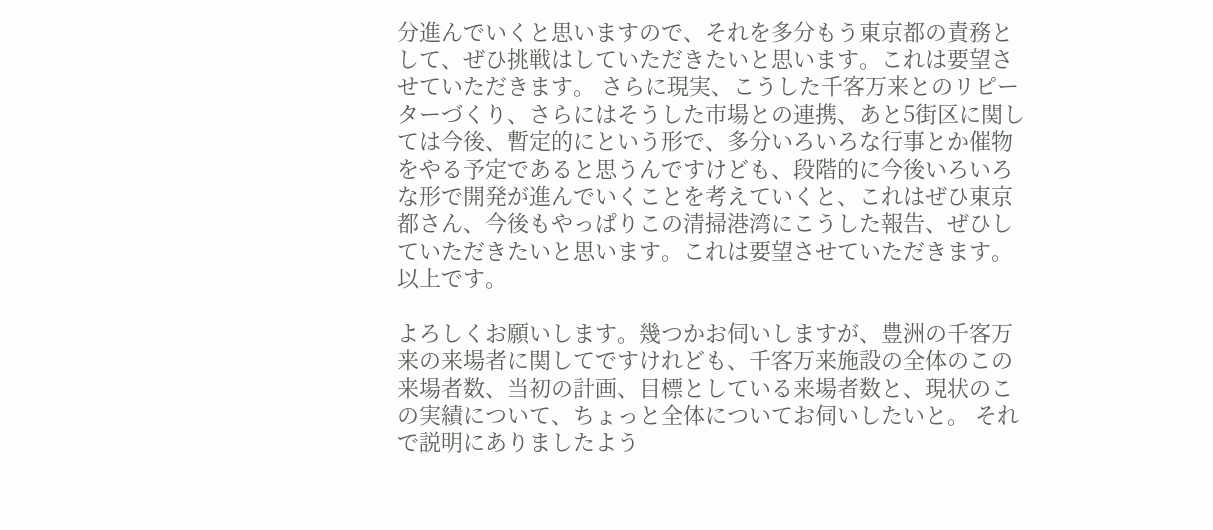分進んでいくと思いますので、それを多分もう東京都の責務として、ぜひ挑戦はしていただきたいと思います。これは要望させていただきます。 さらに現実、こうした千客万来とのリピーターづくり、さらにはそうした市場との連携、あと5街区に関しては今後、暫定的にという形で、多分いろいろな行事とか催物をやる予定であると思うんですけども、段階的に今後いろいろな形で開発が進んでいくことを考えていくと、これはぜひ東京都さん、今後もやっぱりこの清掃港湾にこうした報告、ぜひしていただきたいと思います。これは要望させていただきます。 以上です。

よろしくお願いします。幾つかお伺いしますが、豊洲の千客万来の来場者に関してですけれども、千客万来施設の全体のこの来場者数、当初の計画、目標としている来場者数と、現状のこの実績について、ちょっと全体についてお伺いしたいと。 それで説明にありましたよう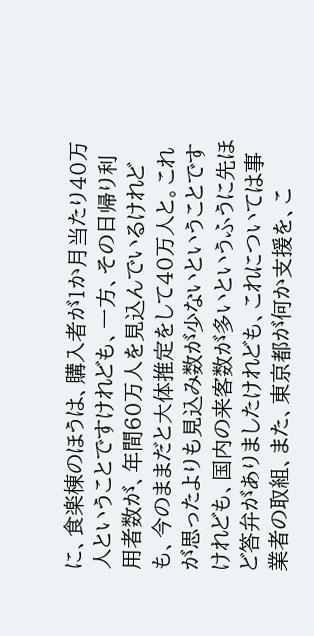に、食楽棟のほうは、購入者が1か月当たり40万人ということですけれども、一方、その日帰り利用者数が、年間60万人を見込んでいるけれども、今のままだと大体推定をして40万人と。これが思ったよりも見込み数が少ないということですけれども、国内の来客数が多いというふうに先ほど答弁がありましたけれども、これについては事業者の取組、また、東京都が何か支援を、こ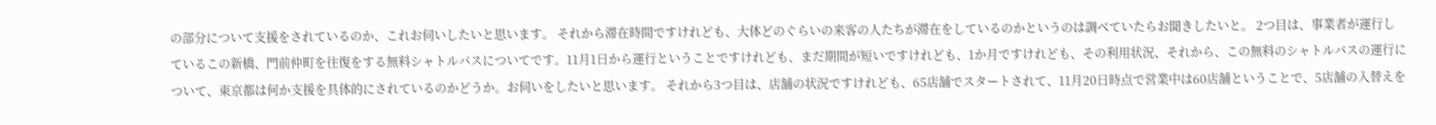の部分について支援をされているのか、これお伺いしたいと思います。 それから滞在時間ですけれども、大体どのぐらいの来客の人たちが滞在をしているのかというのは調べていたらお聞きしたいと。 2つ目は、事業者が運行しているこの新橋、門前仲町を往復をする無料シャトルバスについてです。11月1日から運行ということですけれども、まだ期間が短いですけれども、1か月ですけれども、その利用状況、それから、この無料のシャトルバスの運行について、東京都は何か支援を具体的にされているのかどうか。お伺いをしたいと思います。 それから3つ目は、店舗の状況ですけれども、65店舗でスタートされて、11月20日時点で営業中は60店舗ということで、5店舗の入替えを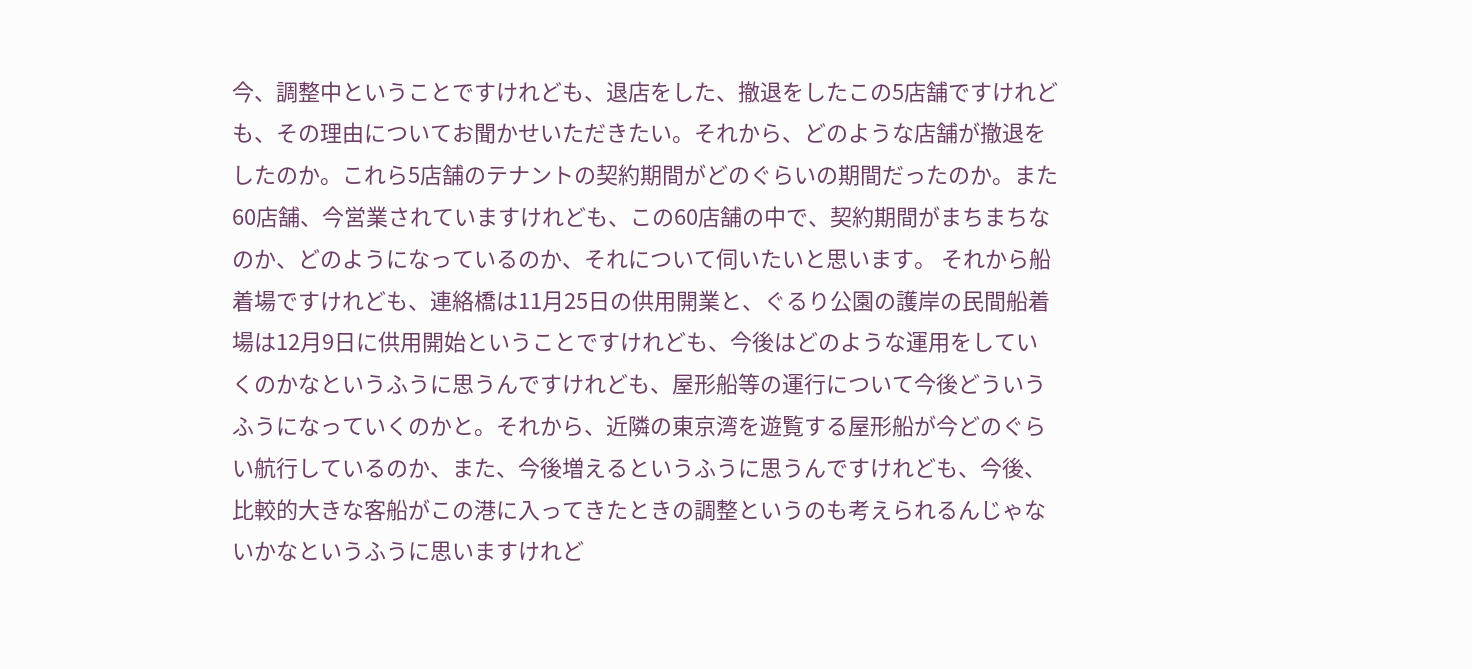今、調整中ということですけれども、退店をした、撤退をしたこの5店舗ですけれども、その理由についてお聞かせいただきたい。それから、どのような店舗が撤退をしたのか。これら5店舗のテナントの契約期間がどのぐらいの期間だったのか。また60店舗、今営業されていますけれども、この60店舗の中で、契約期間がまちまちなのか、どのようになっているのか、それについて伺いたいと思います。 それから船着場ですけれども、連絡橋は11月25日の供用開業と、ぐるり公園の護岸の民間船着場は12月9日に供用開始ということですけれども、今後はどのような運用をしていくのかなというふうに思うんですけれども、屋形船等の運行について今後どういうふうになっていくのかと。それから、近隣の東京湾を遊覧する屋形船が今どのぐらい航行しているのか、また、今後増えるというふうに思うんですけれども、今後、比較的大きな客船がこの港に入ってきたときの調整というのも考えられるんじゃないかなというふうに思いますけれど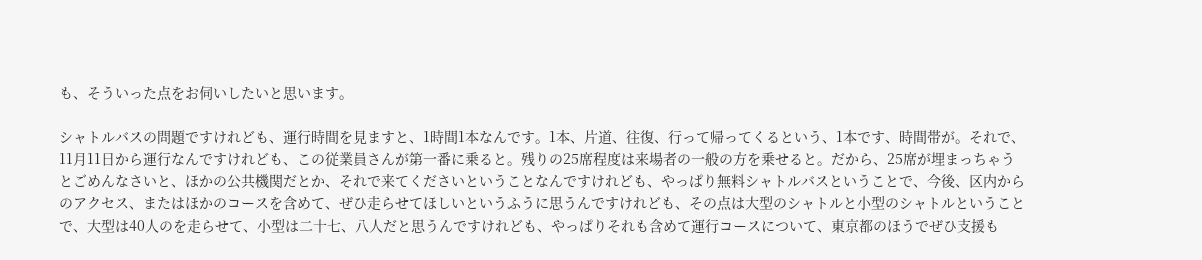も、そういった点をお伺いしたいと思います。

シャトルバスの問題ですけれども、運行時間を見ますと、1時間1本なんです。1本、片道、往復、行って帰ってくるという、1本です、時間帯が。それで、11月11日から運行なんですけれども、この従業員さんが第一番に乗ると。残りの25席程度は来場者の一般の方を乗せると。だから、25席が埋まっちゃうとごめんなさいと、ほかの公共機関だとか、それで来てくださいということなんですけれども、やっぱり無料シャトルバスということで、今後、区内からのアクセス、またはほかのコースを含めて、ぜひ走らせてほしいというふうに思うんですけれども、その点は大型のシャトルと小型のシャトルということで、大型は40人のを走らせて、小型は二十七、八人だと思うんですけれども、やっぱりそれも含めて運行コースについて、東京都のほうでぜひ支援も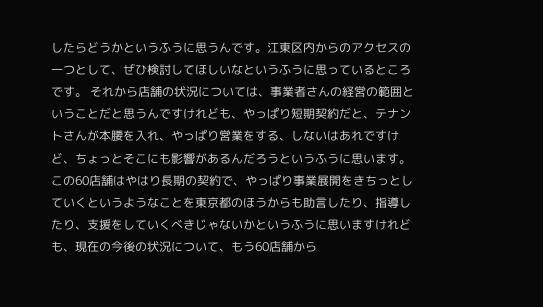したらどうかというふうに思うんです。江東区内からのアクセスの一つとして、ぜひ検討してほしいなというふうに思っているところです。 それから店舗の状況については、事業者さんの経営の範囲ということだと思うんですけれども、やっぱり短期契約だと、テナントさんが本腰を入れ、やっぱり営業をする、しないはあれですけど、ちょっとそこにも影響があるんだろうというふうに思います。この60店舗はやはり長期の契約で、やっぱり事業展開をきちっとしていくというようなことを東京都のほうからも助言したり、指導したり、支援をしていくべきじゃないかというふうに思いますけれども、現在の今後の状況について、もう60店舗から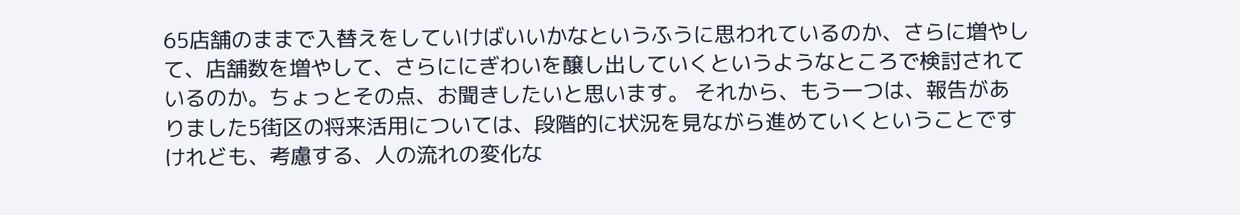65店舗のままで入替えをしていけばいいかなというふうに思われているのか、さらに増やして、店舗数を増やして、さらににぎわいを醸し出していくというようなところで検討されているのか。ちょっとその点、お聞きしたいと思います。 それから、もう一つは、報告がありました5街区の将来活用については、段階的に状況を見ながら進めていくということですけれども、考慮する、人の流れの変化な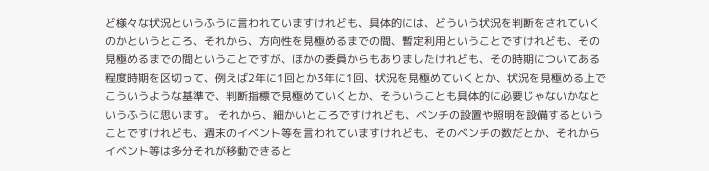ど様々な状況というふうに言われていますけれども、具体的には、どういう状況を判断をされていくのかというところ、それから、方向性を見極めるまでの間、暫定利用ということですけれども、その見極めるまでの間ということですが、ほかの委員からもありましたけれども、その時期についてある程度時期を区切って、例えば2年に1回とか3年に1回、状況を見極めていくとか、状況を見極める上でこういうような基準で、判断指標で見極めていくとか、そういうことも具体的に必要じゃないかなというふうに思います。 それから、細かいところですけれども、ベンチの設置や照明を設備するということですけれども、週末のイベント等を言われていますけれども、そのベンチの数だとか、それからイベント等は多分それが移動できると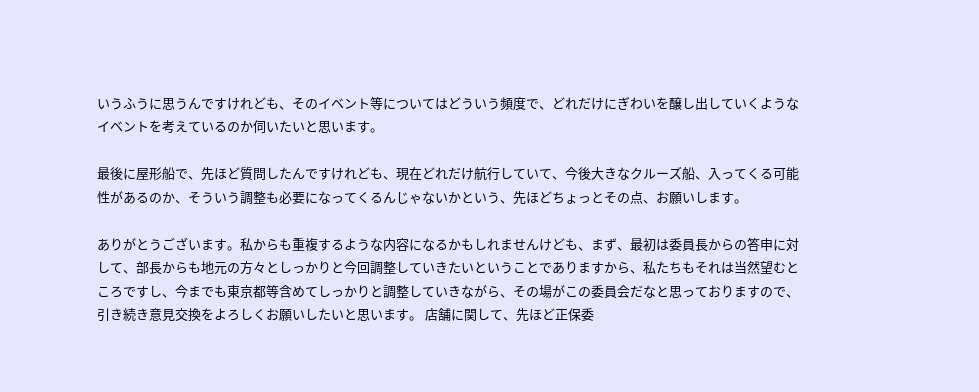いうふうに思うんですけれども、そのイベント等についてはどういう頻度で、どれだけにぎわいを醸し出していくようなイベントを考えているのか伺いたいと思います。

最後に屋形船で、先ほど質問したんですけれども、現在どれだけ航行していて、今後大きなクルーズ船、入ってくる可能性があるのか、そういう調整も必要になってくるんじゃないかという、先ほどちょっとその点、お願いします。

ありがとうございます。私からも重複するような内容になるかもしれませんけども、まず、最初は委員長からの答申に対して、部長からも地元の方々としっかりと今回調整していきたいということでありますから、私たちもそれは当然望むところですし、今までも東京都等含めてしっかりと調整していきながら、その場がこの委員会だなと思っておりますので、引き続き意見交換をよろしくお願いしたいと思います。 店舗に関して、先ほど正保委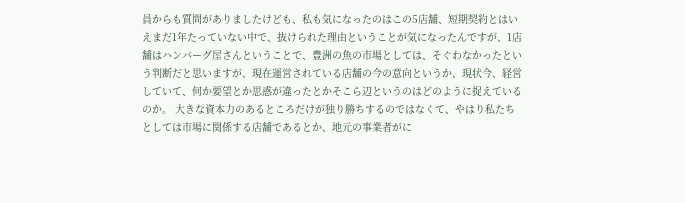員からも質問がありましたけども、私も気になったのはこの5店舗、短期契約とはいえまだ1年たっていない中で、抜けられた理由ということが気になったんですが、1店舗はハンバーグ屋さんということで、豊洲の魚の市場としては、そぐわなかったという判断だと思いますが、現在運営されている店舗の今の意向というか、現状今、経営していて、何か要望とか思惑が違ったとかそこら辺というのはどのように捉えているのか。 大きな資本力のあるところだけが独り勝ちするのではなくて、やはり私たちとしては市場に関係する店舗であるとか、地元の事業者がに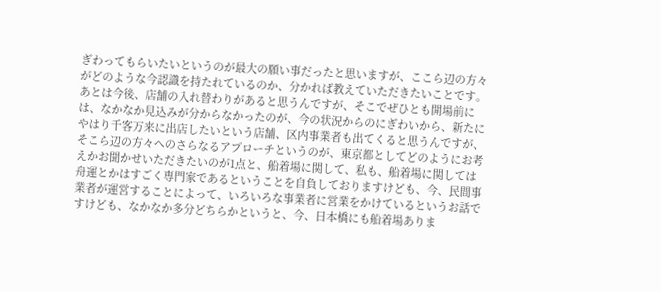ぎわってもらいたいというのが最大の願い事だったと思いますが、ここら辺の方々がどのような今認識を持たれているのか、分かれば教えていただきたいことです。 あとは今後、店舗の入れ替わりがあると思うんですが、そこでぜひとも開場前には、なかなか見込みが分からなかったのが、今の状況からのにぎわいから、新たにやはり千客万来に出店したいという店舗、区内事業者も出てくると思うんですが、そこら辺の方々へのさらなるアプローチというのが、東京都としてどのようにお考えかお聞かせいただきたいのが1点と、船着場に関して、私も、船着場に関しては舟運とかはすごく専門家であるということを自負しておりますけども、今、民間事業者が運営することによって、いろいろな事業者に営業をかけているというお話ですけども、なかなか多分どちらかというと、今、日本橋にも船着場ありま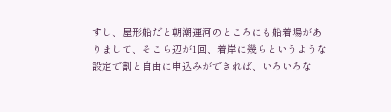すし、屋形船だと朝潮運河のところにも船着場がありまして、そこら辺が1回、着岸に幾らというような設定で割と自由に申込みができれば、いろいろな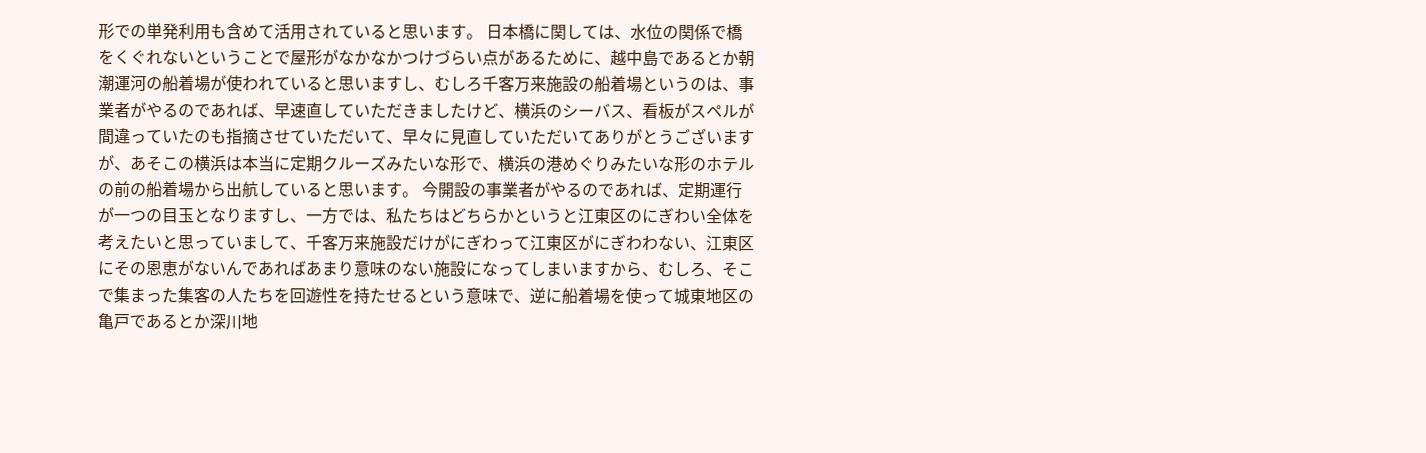形での単発利用も含めて活用されていると思います。 日本橋に関しては、水位の関係で橋をくぐれないということで屋形がなかなかつけづらい点があるために、越中島であるとか朝潮運河の船着場が使われていると思いますし、むしろ千客万来施設の船着場というのは、事業者がやるのであれば、早速直していただきましたけど、横浜のシーバス、看板がスペルが間違っていたのも指摘させていただいて、早々に見直していただいてありがとうございますが、あそこの横浜は本当に定期クルーズみたいな形で、横浜の港めぐりみたいな形のホテルの前の船着場から出航していると思います。 今開設の事業者がやるのであれば、定期運行が一つの目玉となりますし、一方では、私たちはどちらかというと江東区のにぎわい全体を考えたいと思っていまして、千客万来施設だけがにぎわって江東区がにぎわわない、江東区にその恩恵がないんであればあまり意味のない施設になってしまいますから、むしろ、そこで集まった集客の人たちを回遊性を持たせるという意味で、逆に船着場を使って城東地区の亀戸であるとか深川地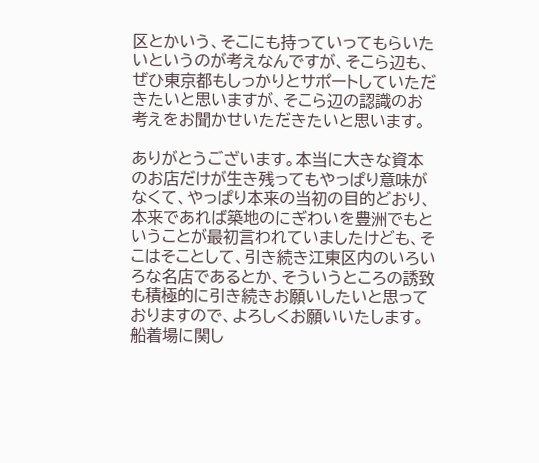区とかいう、そこにも持っていってもらいたいというのが考えなんですが、そこら辺も、ぜひ東京都もしっかりとサポートしていただきたいと思いますが、そこら辺の認識のお考えをお聞かせいただきたいと思います。

ありがとうございます。本当に大きな資本のお店だけが生き残ってもやっぱり意味がなくて、やっぱり本来の当初の目的どおり、本来であれば築地のにぎわいを豊洲でもということが最初言われていましたけども、そこはそことして、引き続き江東区内のいろいろな名店であるとか、そういうところの誘致も積極的に引き続きお願いしたいと思っておりますので、よろしくお願いいたします。 船着場に関し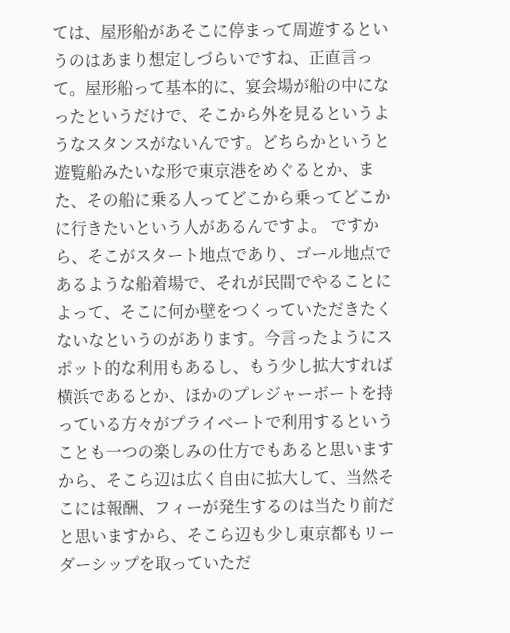ては、屋形船があそこに停まって周遊するというのはあまり想定しづらいですね、正直言って。屋形船って基本的に、宴会場が船の中になったというだけで、そこから外を見るというようなスタンスがないんです。どちらかというと遊覧船みたいな形で東京港をめぐるとか、また、その船に乗る人ってどこから乗ってどこかに行きたいという人があるんですよ。 ですから、そこがスタート地点であり、ゴール地点であるような船着場で、それが民間でやることによって、そこに何か壁をつくっていただきたくないなというのがあります。今言ったようにスポット的な利用もあるし、もう少し拡大すれば横浜であるとか、ほかのプレジャーボートを持っている方々がプライベートで利用するということも一つの楽しみの仕方でもあると思いますから、そこら辺は広く自由に拡大して、当然そこには報酬、フィーが発生するのは当たり前だと思いますから、そこら辺も少し東京都もリーダーシップを取っていただ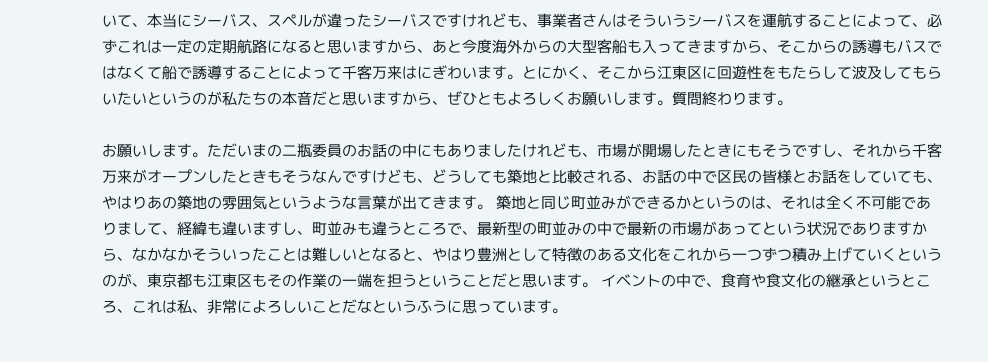いて、本当にシーバス、スペルが違ったシーバスですけれども、事業者さんはそういうシーバスを運航することによって、必ずこれは一定の定期航路になると思いますから、あと今度海外からの大型客船も入ってきますから、そこからの誘導もバスではなくて船で誘導することによって千客万来はにぎわいます。とにかく、そこから江東区に回遊性をもたらして波及してもらいたいというのが私たちの本音だと思いますから、ぜひともよろしくお願いします。質問終わります。

お願いします。ただいまの二瓶委員のお話の中にもありましたけれども、市場が開場したときにもそうですし、それから千客万来がオープンしたときもそうなんですけども、どうしても築地と比較される、お話の中で区民の皆様とお話をしていても、やはりあの築地の雰囲気というような言葉が出てきます。 築地と同じ町並みができるかというのは、それは全く不可能でありまして、経緯も違いますし、町並みも違うところで、最新型の町並みの中で最新の市場があってという状況でありますから、なかなかそういったことは難しいとなると、やはり豊洲として特徴のある文化をこれから一つずつ積み上げていくというのが、東京都も江東区もその作業の一端を担うということだと思います。 イベントの中で、食育や食文化の継承というところ、これは私、非常によろしいことだなというふうに思っています。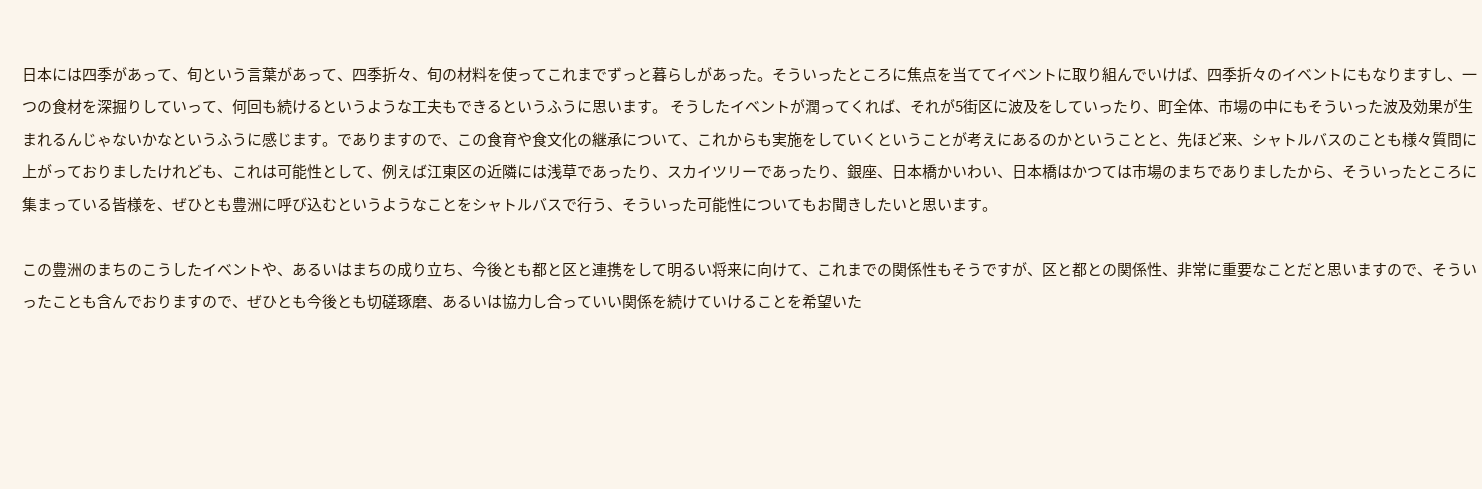日本には四季があって、旬という言葉があって、四季折々、旬の材料を使ってこれまでずっと暮らしがあった。そういったところに焦点を当ててイベントに取り組んでいけば、四季折々のイベントにもなりますし、一つの食材を深掘りしていって、何回も続けるというような工夫もできるというふうに思います。 そうしたイベントが潤ってくれば、それが5街区に波及をしていったり、町全体、市場の中にもそういった波及効果が生まれるんじゃないかなというふうに感じます。でありますので、この食育や食文化の継承について、これからも実施をしていくということが考えにあるのかということと、先ほど来、シャトルバスのことも様々質問に上がっておりましたけれども、これは可能性として、例えば江東区の近隣には浅草であったり、スカイツリーであったり、銀座、日本橋かいわい、日本橋はかつては市場のまちでありましたから、そういったところに集まっている皆様を、ぜひとも豊洲に呼び込むというようなことをシャトルバスで行う、そういった可能性についてもお聞きしたいと思います。

この豊洲のまちのこうしたイベントや、あるいはまちの成り立ち、今後とも都と区と連携をして明るい将来に向けて、これまでの関係性もそうですが、区と都との関係性、非常に重要なことだと思いますので、そういったことも含んでおりますので、ぜひとも今後とも切磋琢磨、あるいは協力し合っていい関係を続けていけることを希望いた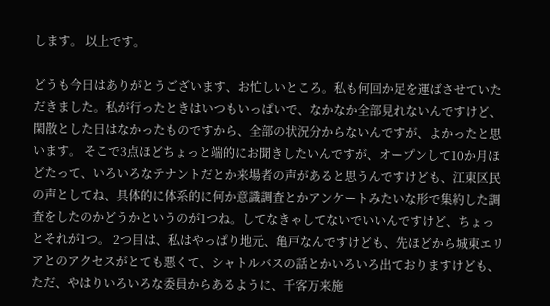します。 以上です。

どうも今日はありがとうございます、お忙しいところ。私も何回か足を運ばさせていただきました。私が行ったときはいつもいっぱいで、なかなか全部見れないんですけど、閑散とした日はなかったものですから、全部の状況分からないんですが、よかったと思います。 そこで3点ほどちょっと端的にお聞きしたいんですが、オープンして10か月ほどたって、いろいろなテナントだとか来場者の声があると思うんですけども、江東区民の声としてね、具体的に体系的に何か意識調査とかアンケートみたいな形で集約した調査をしたのかどうかというのが1つね。してなきゃしてないでいいんですけど、ちょっとそれが1つ。 2つ目は、私はやっぱり地元、亀戸なんですけども、先ほどから城東エリアとのアクセスがとても悪くて、シャトルバスの話とかいろいろ出ておりますけども、ただ、やはりいろいろな委員からあるように、千客万来施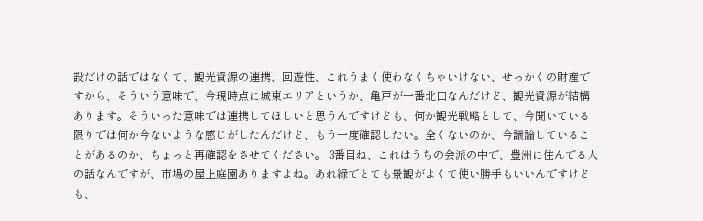設だけの話ではなくて、観光資源の連携、回遊性、これうまく使わなくちゃいけない、せっかくの財産ですから、そういう意味で、今現時点に城東エリアというか、亀戸が一番北口なんだけど、観光資源が結構あります。そういった意味では連携してほしいと思うんですけども、何か観光戦略として、今聞いている限りでは何か今ないような感じがしたんだけど、もう一度確認したい。全くないのか、今議論していることがあるのか、ちょっと再確認をさせてください。 3番目ね、これはうちの会派の中で、豊洲に住んでる人の話なんですが、市場の屋上庭園ありますよね。あれ緑でとても景観がよくて使い勝手もいいんですけども、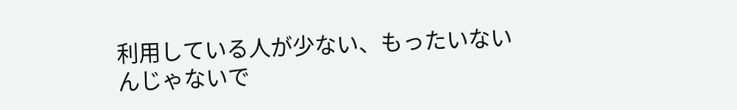利用している人が少ない、もったいないんじゃないで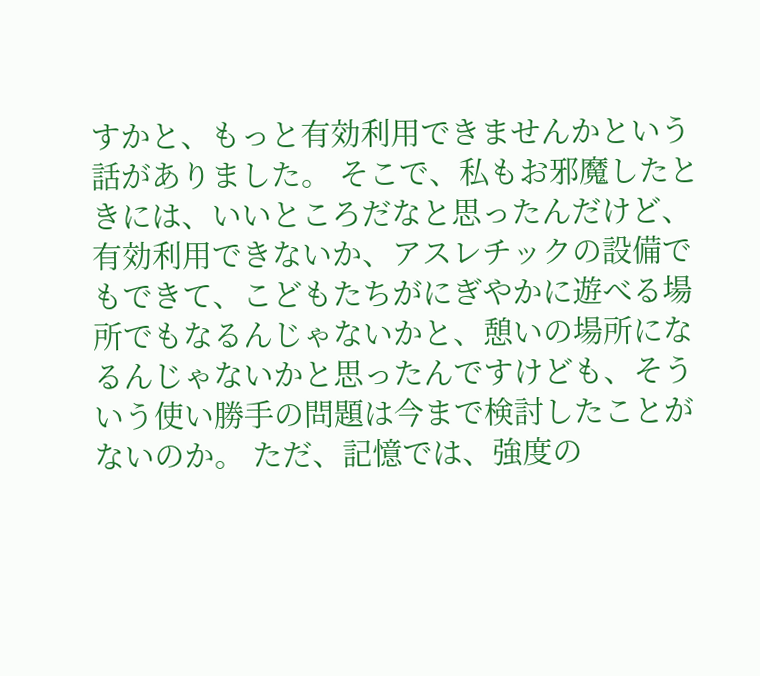すかと、もっと有効利用できませんかという話がありました。 そこで、私もお邪魔したときには、いいところだなと思ったんだけど、有効利用できないか、アスレチックの設備でもできて、こどもたちがにぎやかに遊べる場所でもなるんじゃないかと、憩いの場所になるんじゃないかと思ったんですけども、そういう使い勝手の問題は今まで検討したことがないのか。 ただ、記憶では、強度の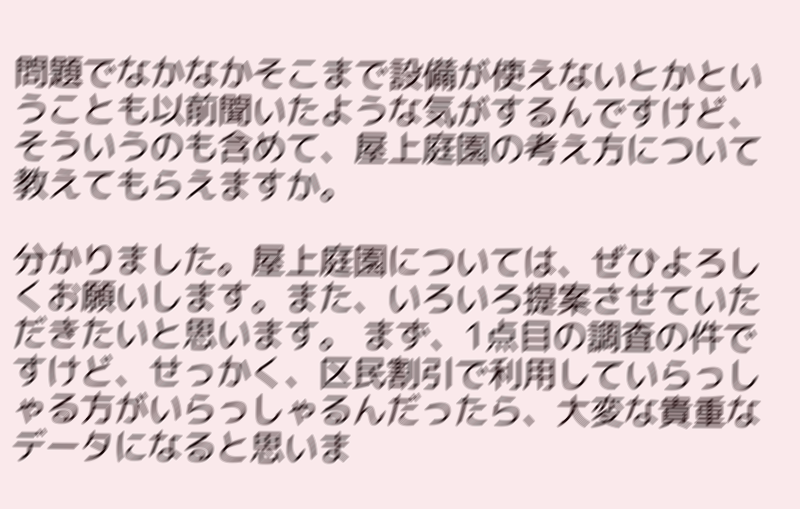問題でなかなかそこまで設備が使えないとかということも以前聞いたような気がするんですけど、そういうのも含めて、屋上庭園の考え方について教えてもらえますか。

分かりました。屋上庭園については、ぜひよろしくお願いします。また、いろいろ提案させていただきたいと思います。 まず、1点目の調査の件ですけど、せっかく、区民割引で利用していらっしゃる方がいらっしゃるんだったら、大変な貴重なデータになると思いま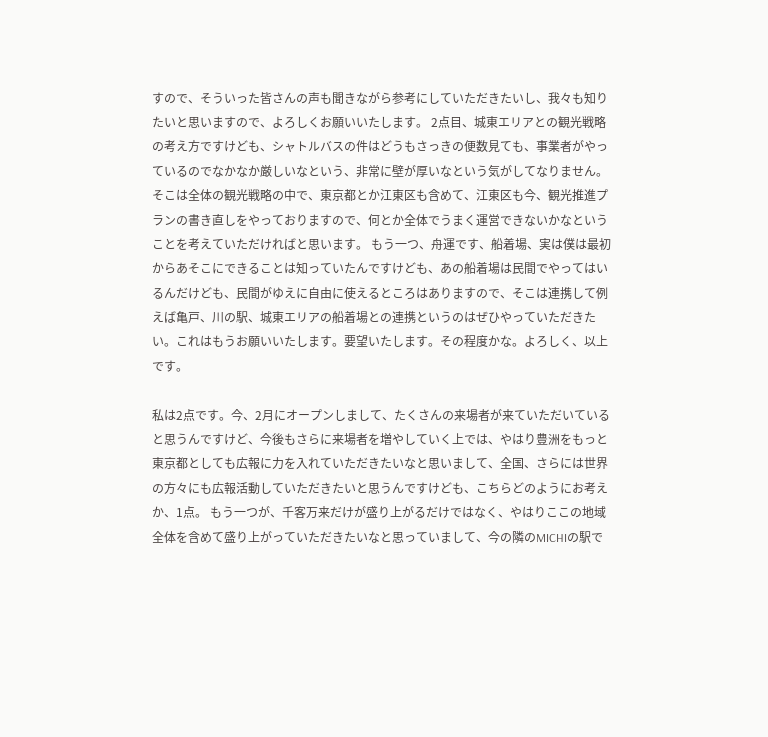すので、そういった皆さんの声も聞きながら参考にしていただきたいし、我々も知りたいと思いますので、よろしくお願いいたします。 2点目、城東エリアとの観光戦略の考え方ですけども、シャトルバスの件はどうもさっきの便数見ても、事業者がやっているのでなかなか厳しいなという、非常に壁が厚いなという気がしてなりません。そこは全体の観光戦略の中で、東京都とか江東区も含めて、江東区も今、観光推進プランの書き直しをやっておりますので、何とか全体でうまく運営できないかなということを考えていただければと思います。 もう一つ、舟運です、船着場、実は僕は最初からあそこにできることは知っていたんですけども、あの船着場は民間でやってはいるんだけども、民間がゆえに自由に使えるところはありますので、そこは連携して例えば亀戸、川の駅、城東エリアの船着場との連携というのはぜひやっていただきたい。これはもうお願いいたします。要望いたします。その程度かな。よろしく、以上です。

私は2点です。今、2月にオープンしまして、たくさんの来場者が来ていただいていると思うんですけど、今後もさらに来場者を増やしていく上では、やはり豊洲をもっと東京都としても広報に力を入れていただきたいなと思いまして、全国、さらには世界の方々にも広報活動していただきたいと思うんですけども、こちらどのようにお考えか、1点。 もう一つが、千客万来だけが盛り上がるだけではなく、やはりここの地域全体を含めて盛り上がっていただきたいなと思っていまして、今の隣のMICHIの駅で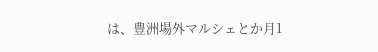は、豊洲場外マルシェとか月1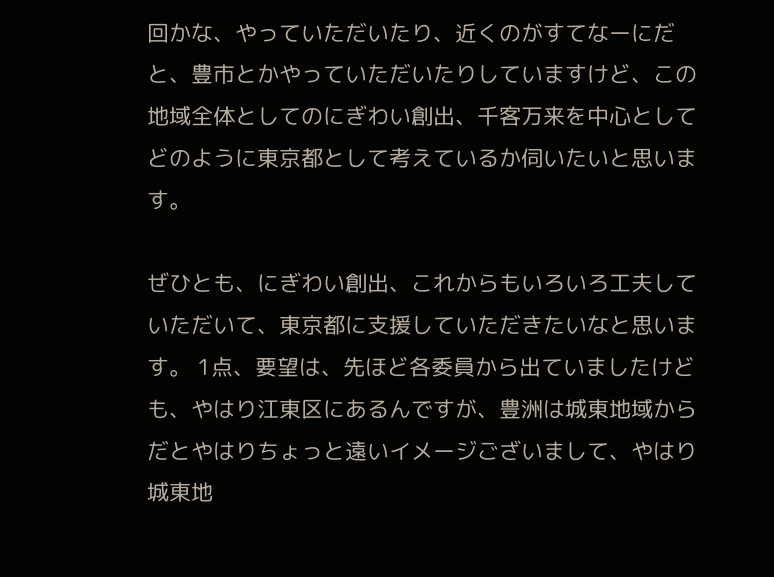回かな、やっていただいたり、近くのがすてなーにだと、豊市とかやっていただいたりしていますけど、この地域全体としてのにぎわい創出、千客万来を中心としてどのように東京都として考えているか伺いたいと思います。

ぜひとも、にぎわい創出、これからもいろいろ工夫していただいて、東京都に支援していただきたいなと思います。 1点、要望は、先ほど各委員から出ていましたけども、やはり江東区にあるんですが、豊洲は城東地域からだとやはりちょっと遠いイメージございまして、やはり城東地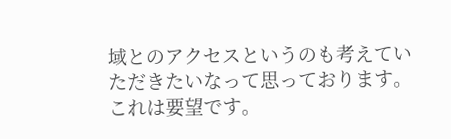域とのアクセスというのも考えていただきたいなって思っております。これは要望です。